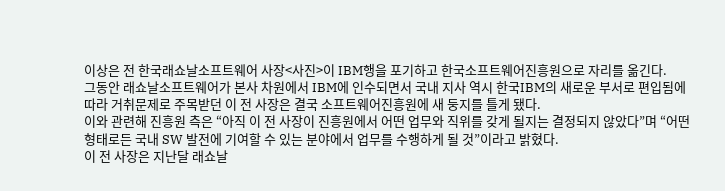이상은 전 한국래쇼날소프트웨어 사장<사진>이 IBM행을 포기하고 한국소프트웨어진흥원으로 자리를 옮긴다.
그동안 래쇼날소프트웨어가 본사 차원에서 IBM에 인수되면서 국내 지사 역시 한국IBM의 새로운 부서로 편입됨에 따라 거취문제로 주목받던 이 전 사장은 결국 소프트웨어진흥원에 새 둥지를 틀게 됐다.
이와 관련해 진흥원 측은 “아직 이 전 사장이 진흥원에서 어떤 업무와 직위를 갖게 될지는 결정되지 않았다”며 “어떤 형태로든 국내 SW 발전에 기여할 수 있는 분야에서 업무를 수행하게 될 것”이라고 밝혔다.
이 전 사장은 지난달 래쇼날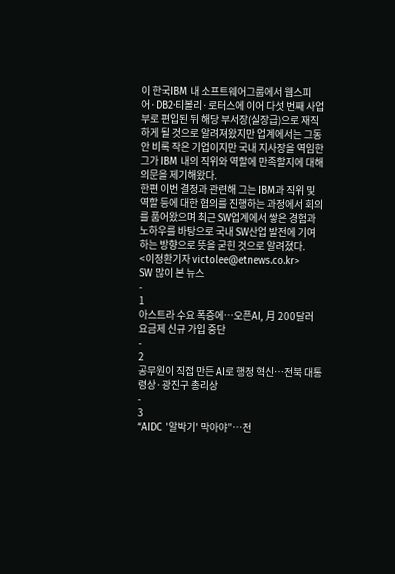이 한국IBM 내 소프트웨어그룹에서 웹스피어·DB2·티볼리·로터스에 이어 다섯 번째 사업부로 편입된 뒤 해당 부서장(실장급)으로 재직하게 될 것으로 알려져왔지만 업계에서는 그동안 비록 작은 기업이지만 국내 지사장을 역임한 그가 IBM 내의 직위와 역할에 만족할지에 대해 의문을 제기해왔다.
한편 이번 결정과 관련해 그는 IBM과 직위 및 역할 등에 대한 협의를 진행하는 과정에서 회의를 품어왔으며 최근 SW업계에서 쌓은 경험과 노하우를 바탕으로 국내 SW산업 발전에 기여하는 방향으로 뜻을 굳힌 것으로 알려졌다.
<이정환기자 victolee@etnews.co.kr>
SW 많이 본 뉴스
-
1
아스트라 수요 폭증에…오픈AI, 月 200달러 요금제 신규 가입 중단
-
2
공무원이 직접 만든 AI로 행정 혁신…전북 대통령상·광진구 총리상
-
3
“AIDC '알박기' 막아야”…전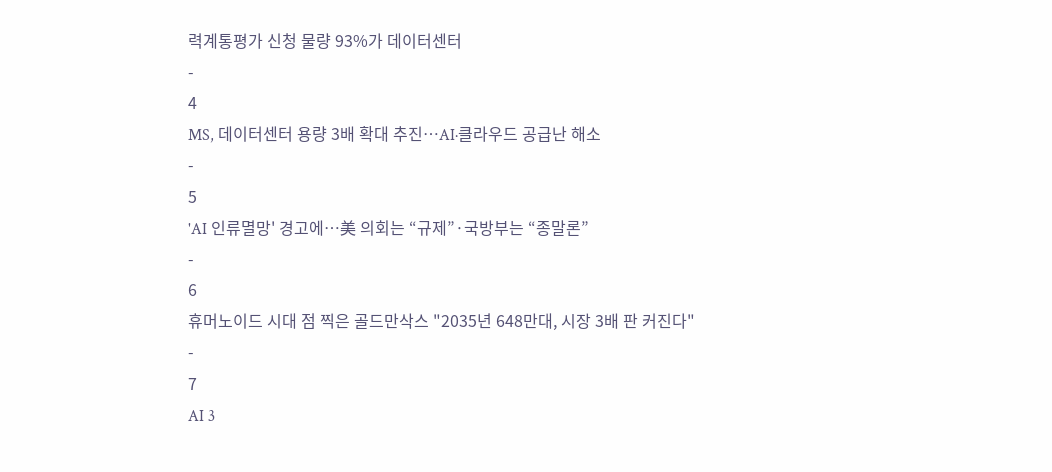력계통평가 신청 물량 93%가 데이터센터
-
4
MS, 데이터센터 용량 3배 확대 추진…AI·클라우드 공급난 해소
-
5
'AI 인류멸망' 경고에…美 의회는 “규제”·국방부는 “종말론”
-
6
휴머노이드 시대 점 찍은 골드만삭스 "2035년 648만대, 시장 3배 판 커진다"
-
7
AI 3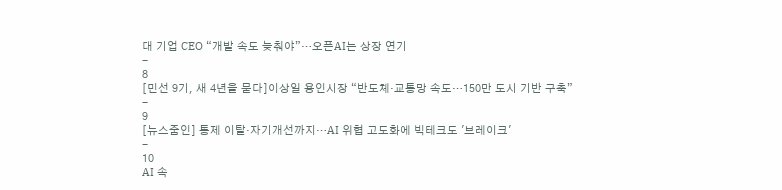대 기업 CEO “개발 속도 늦춰야”…오픈AI는 상장 연기
-
8
[민선 9기, 새 4년을 묻다]이상일 용인시장 “반도체·교통망 속도…150만 도시 기반 구축”
-
9
[뉴스줌인] 통제 이탈·자기개선까지…AI 위협 고도화에 빅테크도 '브레이크'
-
10
AI 속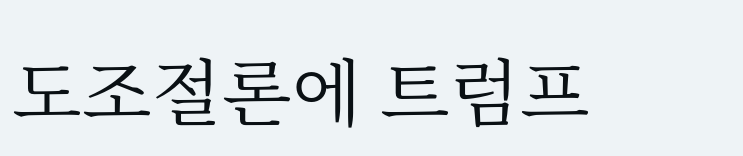도조절론에 트럼프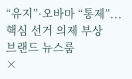“유지”·오바마 “통제”...핵심 선거 의제 부상
브랜드 뉴스룸
×